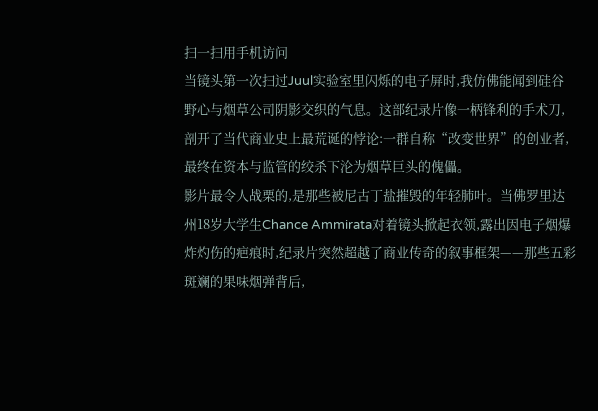扫一扫用手机访问
当镜头第一次扫过Juul实验室里闪烁的电子屏时,我仿佛能闻到硅谷野心与烟草公司阴影交织的气息。这部纪录片像一柄锋利的手术刀,剖开了当代商业史上最荒诞的悖论:一群自称“改变世界”的创业者,最终在资本与监管的绞杀下沦为烟草巨头的傀儡。
影片最令人战栗的,是那些被尼古丁盐摧毁的年轻肺叶。当佛罗里达州18岁大学生Chance Ammirata对着镜头掀起衣领,露出因电子烟爆炸灼伤的疤痕时,纪录片突然超越了商业传奇的叙事框架——那些五彩斑斓的果味烟弹背后,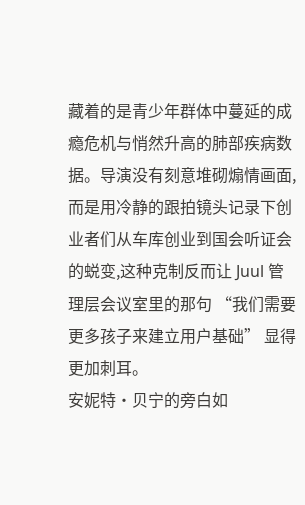藏着的是青少年群体中蔓延的成瘾危机与悄然升高的肺部疾病数据。导演没有刻意堆砌煽情画面,而是用冷静的跟拍镜头记录下创业者们从车库创业到国会听证会的蜕变,这种克制反而让 Juul 管理层会议室里的那句 “我们需要更多孩子来建立用户基础” 显得更加刺耳。
安妮特・贝宁的旁白如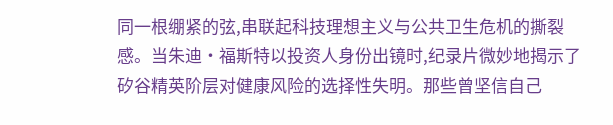同一根绷紧的弦,串联起科技理想主义与公共卫生危机的撕裂感。当朱迪・福斯特以投资人身份出镜时,纪录片微妙地揭示了矽谷精英阶层对健康风险的选择性失明。那些曾坚信自己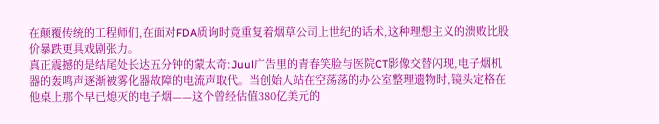在颠覆传统的工程师们,在面对FDA质询时竟重复着烟草公司上世纪的话术,这种理想主义的溃败比股价暴跌更具戏剧张力。
真正震撼的是结尾处长达五分钟的蒙太奇:Juul广告里的青春笑脸与医院CT影像交替闪现,电子烟机器的轰鸣声逐渐被雾化器故障的电流声取代。当创始人站在空荡荡的办公室整理遗物时,镜头定格在他桌上那个早已熄灭的电子烟——这个曾经估值380亿美元的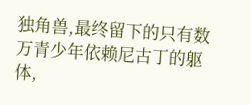独角兽,最终留下的只有数万青少年依赖尼古丁的躯体,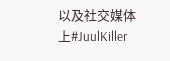以及社交媒体上#JuulKiller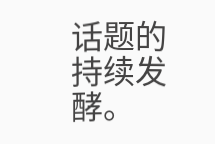话题的持续发酵。